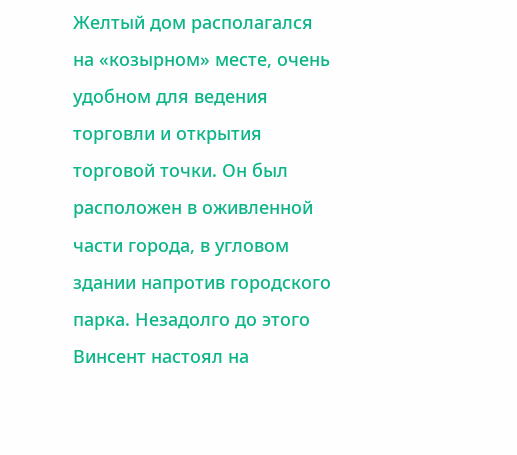Желтый дом располагался на «козырном» месте, очень удобном для ведения торговли и открытия торговой точки. Он был расположен в оживленной части города, в угловом здании напротив городского парка. Незадолго до этого Винсент настоял на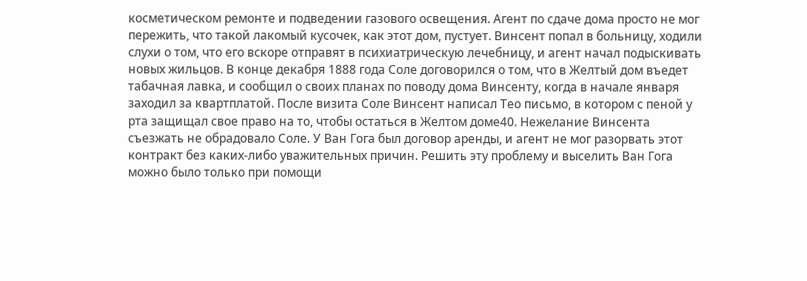косметическом ремонте и подведении газового освещения. Агент по сдаче дома просто не мог пережить, что такой лакомый кусочек, как этот дом, пустует. Винсент попал в больницу, ходили слухи о том, что его вскоре отправят в психиатрическую лечебницу, и агент начал подыскивать новых жильцов. В конце декабря 1888 года Соле договорился о том, что в Желтый дом въедет табачная лавка, и сообщил о своих планах по поводу дома Винсенту, когда в начале января заходил за квартплатой. После визита Соле Винсент написал Тео письмо, в котором с пеной у рта защищал свое право на то, чтобы остаться в Желтом доме40. Нежелание Винсента съезжать не обрадовало Соле. У Ван Гога был договор аренды, и агент не мог разорвать этот контракт без каких-либо уважительных причин. Решить эту проблему и выселить Ван Гога можно было только при помощи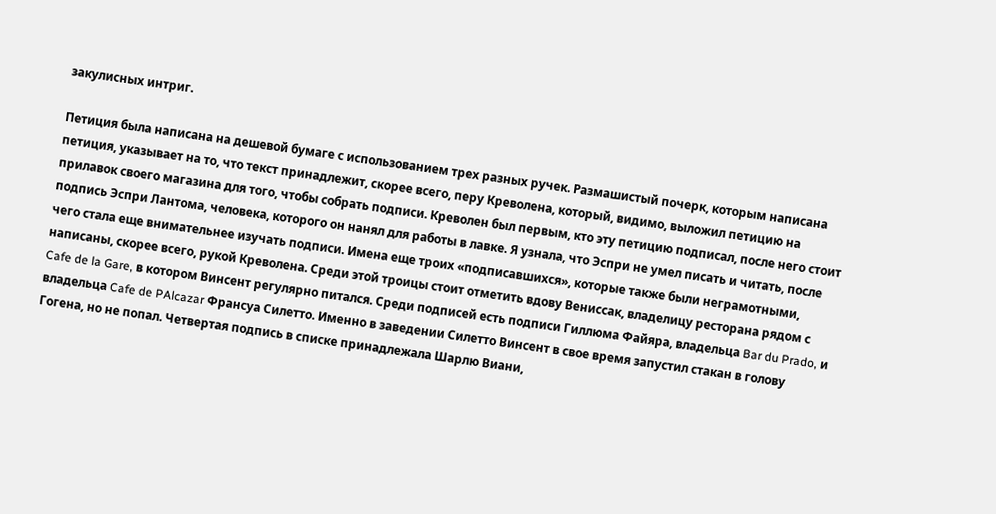закулисных интриг.

Петиция была написана на дешевой бумаге с использованием трех разных ручек. Размашистый почерк, которым написана петиция, указывает на то, что текст принадлежит, скорее всего, перу Креволена, который, видимо, выложил петицию на прилавок своего магазина для того, чтобы собрать подписи. Креволен был первым, кто эту петицию подписал, после него стоит подпись Эспри Лантома, человека, которого он нанял для работы в лавке. Я узнала, что Эспри не умел писать и читать, после чего стала еще внимательнее изучать подписи. Имена еще троих «подписавшихся», которые также были неграмотными, написаны, скорее всего, рукой Креволена. Среди этой троицы стоит отметить вдову Вениссак, владелицу ресторана рядом с Cafe de la Gare, в котором Винсент регулярно питался. Среди подписей есть подписи Гиллюма Файяра, владельца Bar du Prado, и владельца Cafe de PAlcazar Франсуа Силетто. Именно в заведении Силетто Винсент в свое время запустил стакан в голову Гогена, но не попал. Четвертая подпись в списке принадлежала Шарлю Виани,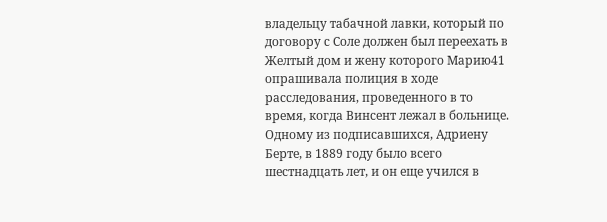владельцу табачной лавки, который по договору с Соле должен был переехать в Желтый дом и жену которого Марию41 опрашивала полиция в ходе расследования, проведенного в то время, когда Винсент лежал в больнице. Одному из подписавшихся, Адриену Берте, в 1889 году было всего шестнадцать лет, и он еще учился в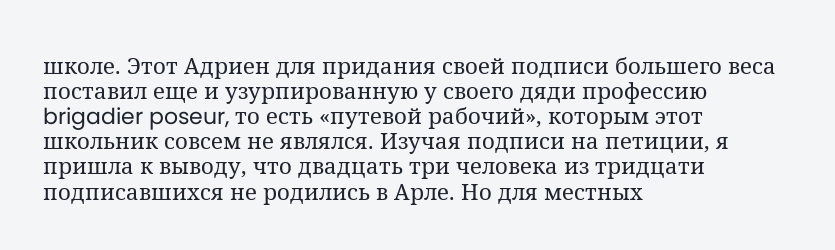школе. Этот Адриен для придания своей подписи большего веса поставил еще и узурпированную у своего дяди профессию brigadier poseur, то есть «путевой рабочий», которым этот школьник совсем не являлся. Изучая подписи на петиции, я пришла к выводу, что двадцать три человека из тридцати подписавшихся не родились в Арле. Но для местных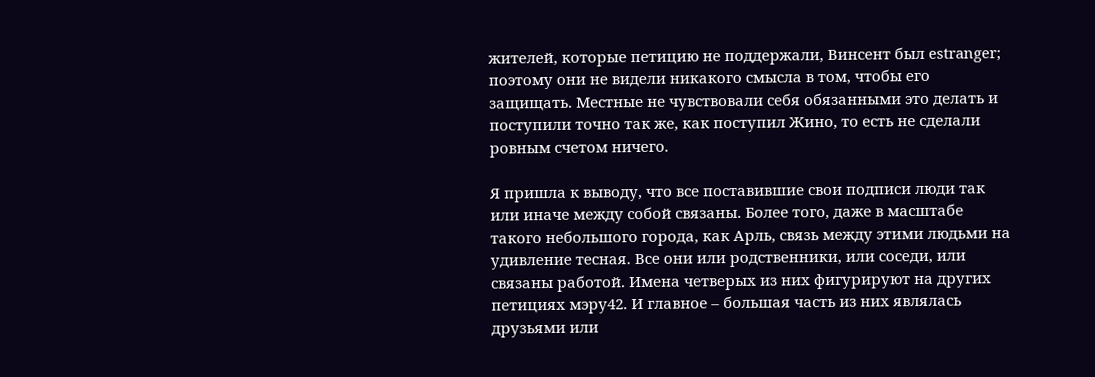жителей, которые петицию не поддержали, Винсент был estranger; поэтому они не видели никакого смысла в том, чтобы его защищать. Местные не чувствовали себя обязанными это делать и поступили точно так же, как поступил Жино, то есть не сделали ровным счетом ничего.

Я пришла к выводу, что все поставившие свои подписи люди так или иначе между собой связаны. Более того, даже в масштабе такого небольшого города, как Арль, связь между этими людьми на удивление тесная. Все они или родственники, или соседи, или связаны работой. Имена четверых из них фигурируют на других петициях мэру42. И главное – большая часть из них являлась друзьями или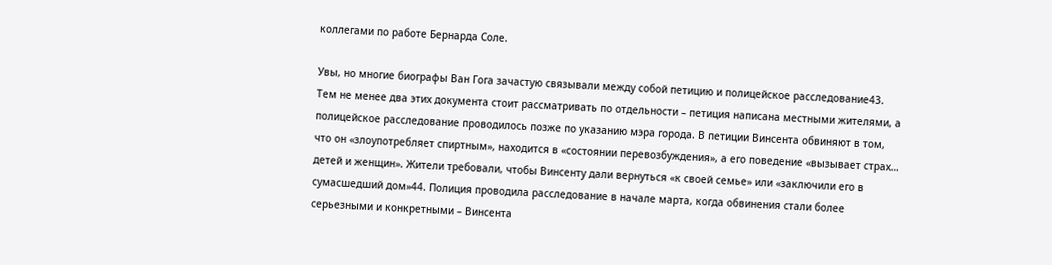коллегами по работе Бернарда Соле.

Увы, но многие биографы Ван Гога зачастую связывали между собой петицию и полицейское расследование43. Тем не менее два этих документа стоит рассматривать по отдельности – петиция написана местными жителями, а полицейское расследование проводилось позже по указанию мэра города. В петиции Винсента обвиняют в том, что он «злоупотребляет спиртным», находится в «состоянии перевозбуждения», а его поведение «вызывает страх… детей и женщин». Жители требовали, чтобы Винсенту дали вернуться «к своей семье» или «заключили его в сумасшедший дом»44. Полиция проводила расследование в начале марта, когда обвинения стали более серьезными и конкретными – Винсента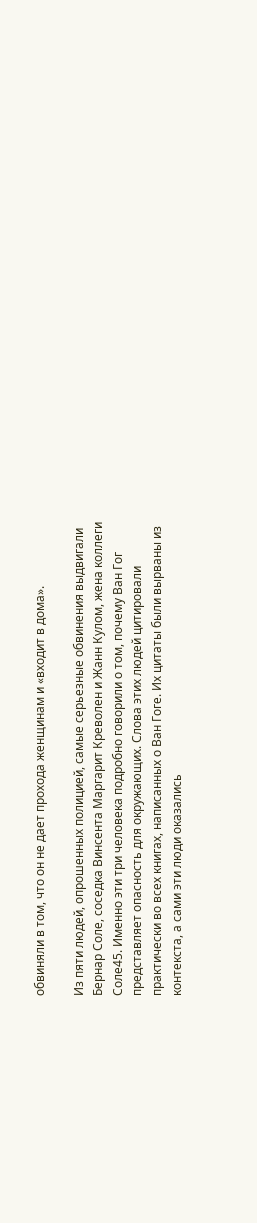обвиняли в том, что он не дает прохода женщинам и «входит в дома».

Из пяти людей, опрошенных полицией, самые серьезные обвинения выдвигали Бернар Соле, соседка Винсента Маргарит Креволен и Жанн Кулом, жена коллеги Соле45. Именно эти три человека подробно говорили о том, почему Ван Гог представляет опасность для окружающих. Слова этих людей цитировали практически во всех книгах, написанных о Ван Гоге. Их цитаты были вырваны из контекста, а сами эти люди оказались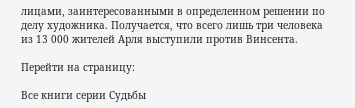лицами, заинтересованными в определенном решении по делу художника. Получается, что всего лишь три человека из 13 000 жителей Арля выступили против Винсента.

Перейти на страницу:

Все книги серии Судьбы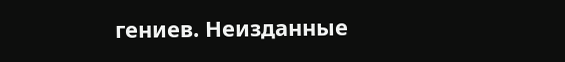гениев. Неизданные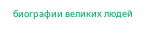биографии великих людей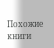Похожие книги